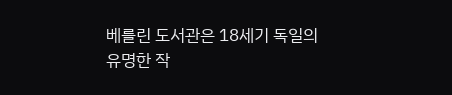베를린 도서관은 18세기 독일의 유명한 작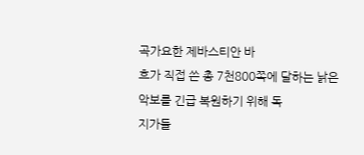곡가요한 제바스티안 바
흐가 직접 쓴 총 7천800쪽에 달하는 낡은 악보를 긴급 복원하기 위해 독
지가들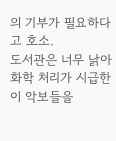의 기부가 필요하다고 호소.
도서관은 너무 낡아 화학 처리가 시급한 이 악보들을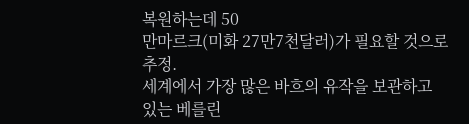복원하는데 50
만마르크(미화 27만7천달러)가 필요할 것으로 추정.
세계에서 가장 많은 바흐의 유작을 보관하고 있는 베를린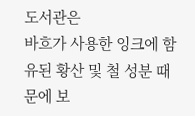도서관은
바흐가 사용한 잉크에 함유된 황산 및 철 성분 때문에 보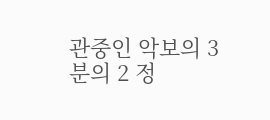관중인 악보의 3
분의 2 정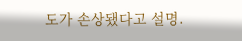도가 손상됐다고 설명.